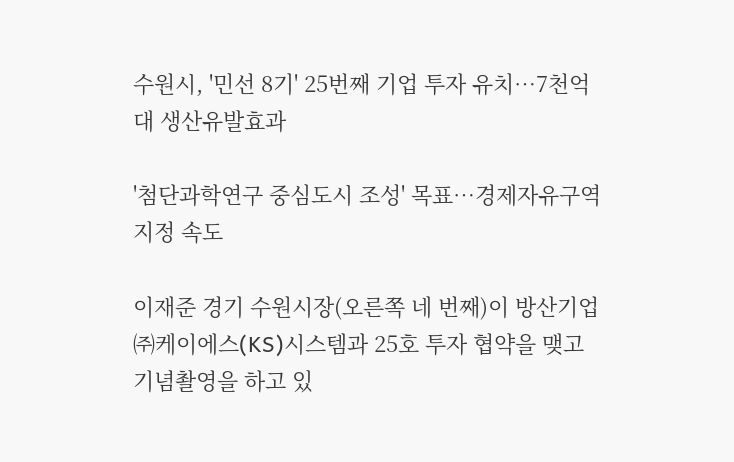수원시, '민선 8기' 25번째 기업 투자 유치…7천억대 생산유발효과

'첨단과학연구 중심도시 조성' 목표…경제자유구역 지정 속도

이재준 경기 수원시장(오른쪽 네 번째)이 방산기업 ㈜케이에스(KS)시스템과 25호 투자 협약을 맺고 기념촬영을 하고 있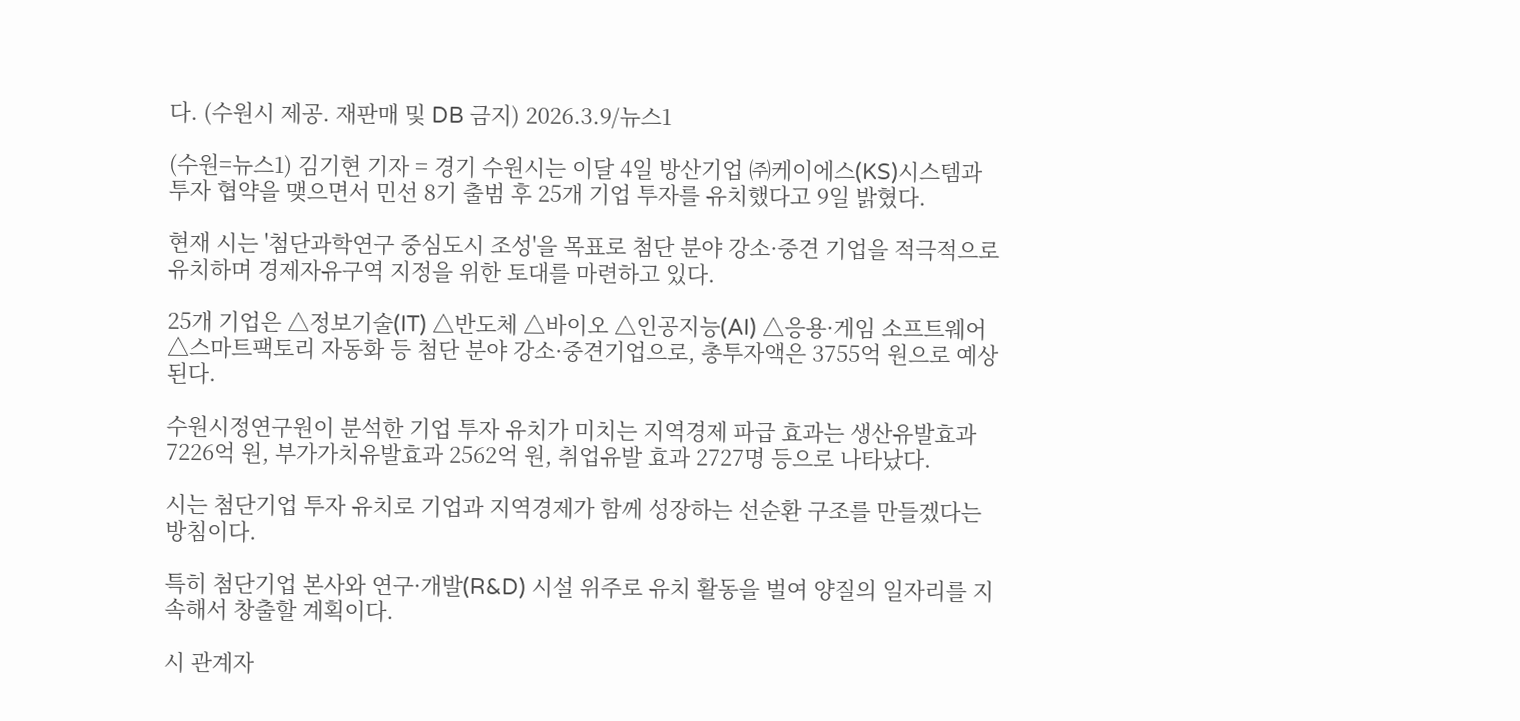다. (수원시 제공. 재판매 및 DB 금지) 2026.3.9/뉴스1

(수원=뉴스1) 김기현 기자 = 경기 수원시는 이달 4일 방산기업 ㈜케이에스(KS)시스템과 투자 협약을 맺으면서 민선 8기 출범 후 25개 기업 투자를 유치했다고 9일 밝혔다.

현재 시는 '첨단과학연구 중심도시 조성'을 목표로 첨단 분야 강소·중견 기업을 적극적으로 유치하며 경제자유구역 지정을 위한 토대를 마련하고 있다.

25개 기업은 △정보기술(IT) △반도체 △바이오 △인공지능(AI) △응용·게임 소프트웨어 △스마트팩토리 자동화 등 첨단 분야 강소·중견기업으로, 총투자액은 3755억 원으로 예상된다.

수원시정연구원이 분석한 기업 투자 유치가 미치는 지역경제 파급 효과는 생산유발효과 7226억 원, 부가가치유발효과 2562억 원, 취업유발 효과 2727명 등으로 나타났다.

시는 첨단기업 투자 유치로 기업과 지역경제가 함께 성장하는 선순환 구조를 만들겠다는 방침이다.

특히 첨단기업 본사와 연구·개발(R&D) 시설 위주로 유치 활동을 벌여 양질의 일자리를 지속해서 창출할 계획이다.

시 관계자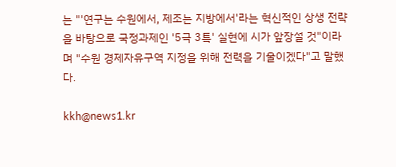는 "'연구는 수원에서, 제조는 지방에서'라는 혁신적인 상생 전략을 바탕으로 국정과제인 '5극 3특' 실현에 시가 앞장설 것"이라며 "수원 경제자유구역 지정을 위해 전력을 기울이겠다"고 말했다.

kkh@news1.kr